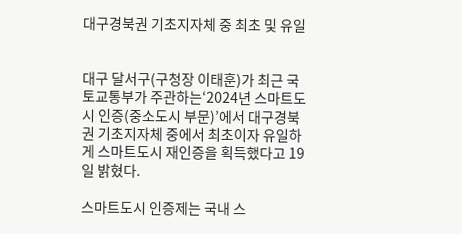대구경북권 기초지자체 중 최초 및 유일


대구 달서구(구청장 이태훈)가 최근 국토교통부가 주관하는‘2024년 스마트도시 인증(중소도시 부문)’에서 대구경북권 기초지자체 중에서 최초이자 유일하게 스마트도시 재인증을 획득했다고 19일 밝혔다.

스마트도시 인증제는 국내 스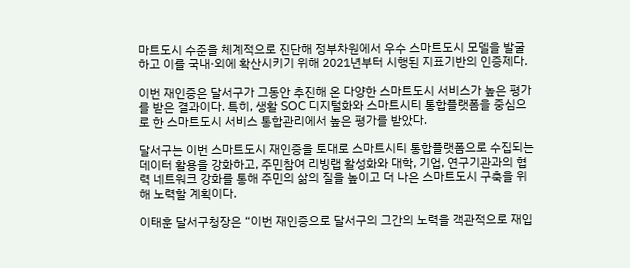마트도시 수준을 체계적으로 진단해 정부차원에서 우수 스마트도시 모델을 발굴하고 이를 국내·외에 확산시키기 위해 2021년부터 시행된 지표기반의 인증제다.

이번 재인증은 달서구가 그동안 추진해 온 다양한 스마트도시 서비스가 높은 평가를 받은 결과이다. 특히, 생활 SOC 디지털화와 스마트시티 통합플랫폼을 중심으로 한 스마트도시 서비스 통합관리에서 높은 평가를 받았다.

달서구는 이번 스마트도시 재인증을 토대로 스마트시티 통합플랫폼으로 수집되는 데이터 활용을 강화하고, 주민참여 리빙랩 활성화와 대학, 기업, 연구기관과의 협력 네트워크 강화를 통해 주민의 삶의 질을 높이고 더 나은 스마트도시 구축을 위해 노력할 계획이다.

이태훈 달서구청장은 “이번 재인증으로 달서구의 그간의 노력을 객관적으로 재입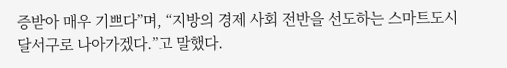증받아 매우 기쁘다”며, “지방의 경제 사회 전반을 선도하는 스마트도시 달서구로 나아가겠다.”고 말했다.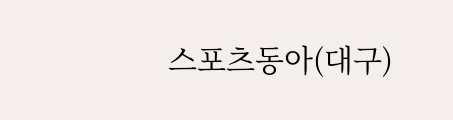스포츠동아(대구)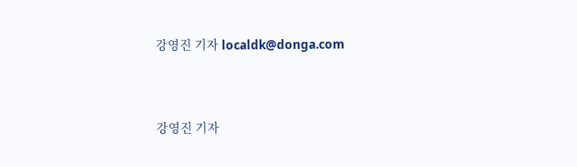강영진 기자 localdk@donga.com


강영진 기자